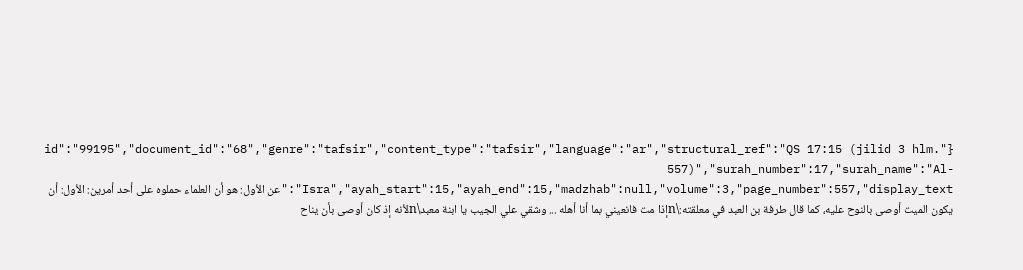{"id":"99195","document_id":"68","genre":"tafsir","content_type":"tafsir","language":"ar","structural_ref":"QS 17:15 (jilid 3 hlm. 557)","surah_number":17,"surah_name":"Al-Isra","ayah_start":15,"ayah_end":15,"madzhab":null,"volume":3,"page_number":557,"display_text":"عن الأول: هو أن العلماء حملوه على أحد أمرين: الأول: أن يكون الميت أوصى بالنوح عليه، كما قال طرفة بن العبد في معلقته:\nإذا مت فانعيني بما أنا أهله ... وشقي علي الجيب يا ابنة معبد\nلأنه إذ كان أوصى بأن يناح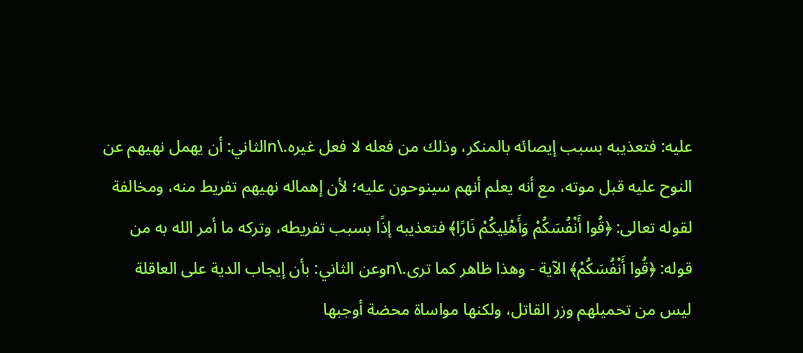عليه: فتعذيبه بسبب إيصائه بالمنكر، وذلك من فعله لا فعل غيره.\nالثاني: أن يهمل نهيهم عن النوح عليه قبل موته، مع أنه يعلم أنهم سينوحون عليه؛ لأن إهماله نهيهم تفريط منه، ومخالفة لقوله تعالى: ﴿قُوا أَنْفُسَكُمْ وَأَهْلِيكُمْ نَارًا﴾ فتعذيبه إذًا بسبب تفريطه، وتركه ما أمر الله به من قوله: ﴿قُوا أَنْفُسَكُمْ﴾ الآية - وهذا ظاهر كما ترى.\nوعن الثاني: بأن إيجاب الدية على العاقلة ليس من تحميلهم وزر القاتل، ولكنها مواساة محضة أوجبها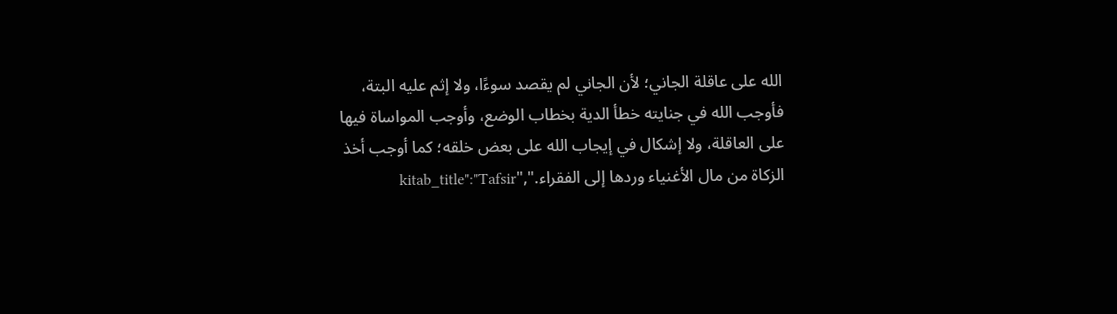الله على عاقلة الجاني؛ لأن الجاني لم يقصد سوءًا، ولا إثم عليه البتة، فأوجب الله في جنايته خطأ الدية بخطاب الوضع، وأوجب المواساة فيها على العاقلة، ولا إشكال في إيجاب الله على بعض خلقه؛ كما أوجب أخذ الزكاة من مال الأغنياء وردها إلى الفقراء.","kitab_title":"Tafsir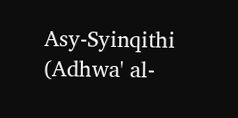Asy-Syinqithi (Adhwa' al-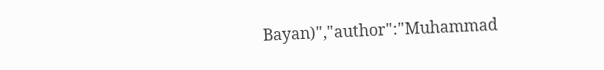Bayan)","author":"Muhammad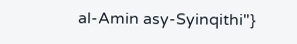al-Amin asy-Syinqithi"}